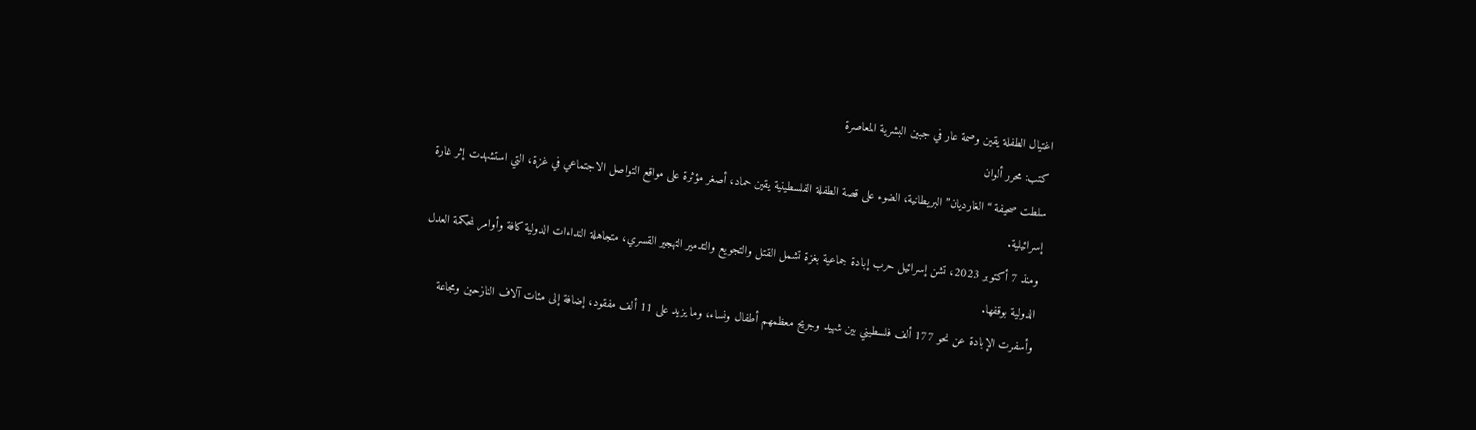اغتيال الطفلة يقين وصمة عار في جبين البشرية المعاصرة
كتب: محرر ألوان
سلطت صحيفة “الغارديان” البريطانية، الضوء على قصة الطفلة الفلسطينية يقين حماد، أصغر مؤثرة على مواقع التواصل الاجتماعي في غزة، التي استشهدت إثر غارة إسرائيلية.
ومنذ 7 أكتوبر 2023، تشن إسرائيل حرب إبادة جماعية بغزة تشمل القتل والتجويع والتدمير التهجير القسري، متجاهلة النداءات الدولية كافة وأوامر لمحكمة العدل الدولية بوقفها.
وأسفرت الإبادة عن نحو 177 ألف فلسطيني بين شهيد وجريح معظمهم أطفال ونساء، وما يزيد على 11 ألف مفقود، إضافة إلى مئات آلاف النازحين ومجاعة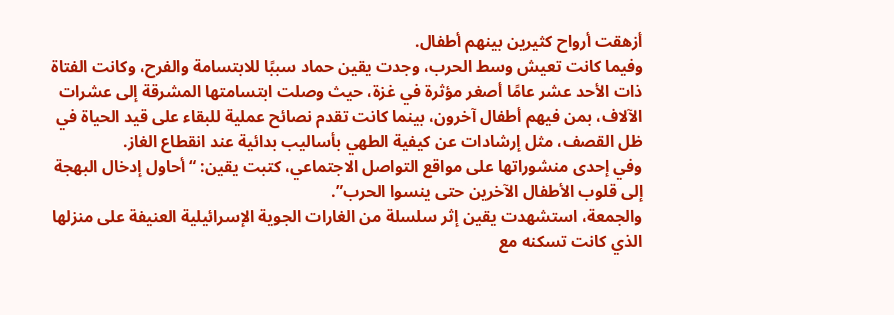أزهقت أرواح كثيرين بينهم أطفال.
وفيما كانت تعيش وسط الحرب، وجدت يقين حماد سببًا للابتسامة والفرح، وكانت الفتاة ذات الأحد عشر عامًا أصغر مؤثرة في غزة، حيث وصلت ابتسامتها المشرقة إلى عشرات الآلاف، بمن فيهم أطفال آخرون، بينما كانت تقدم نصائح عملية للبقاء على قيد الحياة في ظل القصف، مثل إرشادات عن كيفية الطهي بأساليب بدائية عند انقطاع الغاز.
وفي إحدى منشوراتها على مواقع التواصل الاجتماعي، كتبت يقين: “أحاول إدخال البهجة إلى قلوب الأطفال الآخرين حتى ينسوا الحرب”.
والجمعة، استشهدت يقين إثر سلسلة من الغارات الجوية الإسرائيلية العنيفة على منزلها الذي كانت تسكنه مع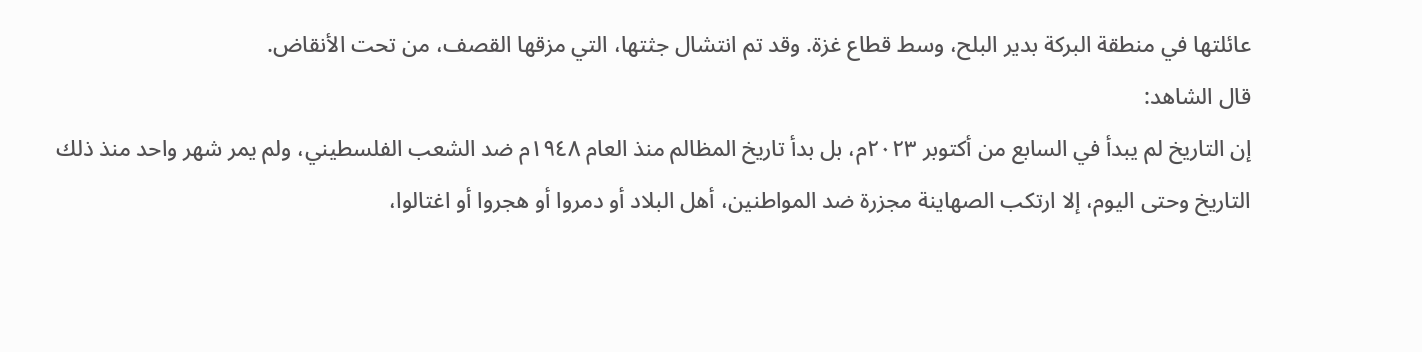عائلتها في منطقة البركة بدير البلح، وسط قطاع غزة. وقد تم انتشال جثتها، التي مزقها القصف، من تحت الأنقاض.
قال الشاهد:
إن التاريخ لم يبدأ في السابع من أكتوبر ٢٠٢٣م، بل بدأ تاريخ المظالم منذ العام ١٩٤٨م ضد الشعب الفلسطيني، ولم يمر شهر واحد منذ ذلك التاريخ وحتى اليوم، إلا ارتكب الصهاينة مجزرة ضد المواطنين، أهل البلاد أو دمروا أو هجروا أو اغتالوا،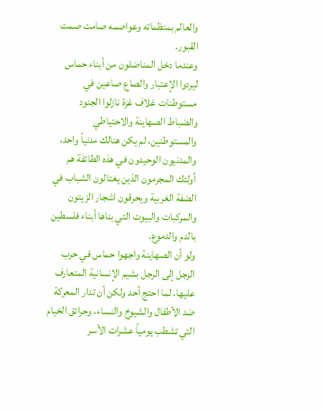والعالم بمنظماته وعواصمه صامت صمت القبور.
وعندما دخل المناضلون من أبناء حماس ليردوا الإعتبار والصاع صاعين في مستوطنات غلاف غزة نازلوا الجنود والضباط الصهاينة والاحتياطي والمستوطنين، لم يكن هنالك مدنياً واحد، والمدنيون الوحيدون في هذه الطائفة هم أولئك المجرمون الذين يغتالون الشباب في الضفة الغربية ويحرقون اشجار الزيتون والمركبات والبيوت التي بناها أبناء فلسطين بالدم والدموع.
ولو أن الصهاينة واجهوا حماس في حرب الرجل إلى الرجل بشيم الإنسانية المتعارف عليها، لما احتج أحد ولكن أن تدار المعركة ضد الأطفال والشيوخ والنساء، وحرائق الخيام التي تشطب يومياً عشرات الأسر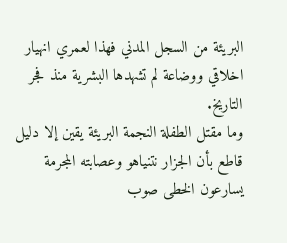البريئة من السجل المدني فهذا لعمري انهيار اخلاقي ووضاعة لم تشهدها البشرية منذ فجر التاريخ.
وما مقتل الطفلة النجمة البريئة يقين إلا دليل قاطع بأن الجزار نتنياهو وعصابته المجرمة يسارعون الخطى صوب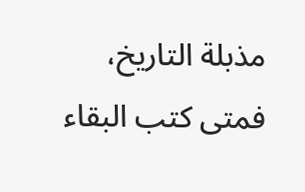مذبلة التاريخ، فمتى كتب البقاء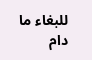للبغاء ما دام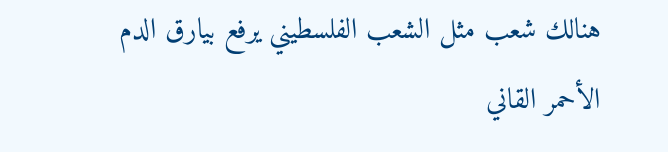هنالك شعب مثل الشعب الفلسطيني يرفع بيارق الدم الأحمر القاني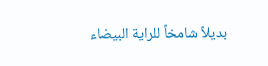بديلاً شامخاً للراية البيضاء